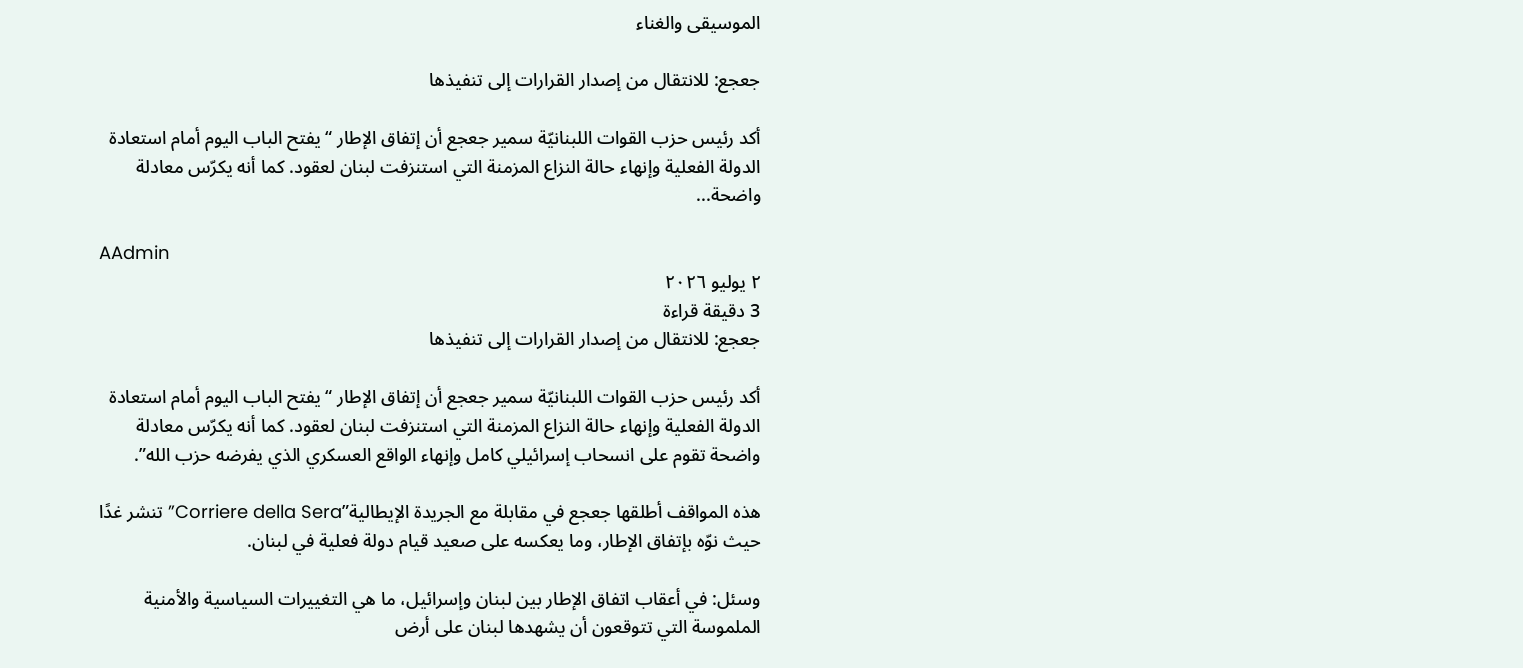الموسيقى والغناء

جعجع: للانتقال من إصدار القرارات إلى تنفيذها

أكد رئيس حزب القوات اللبنانيّة سمير جعجع أن إتفاق الإطار “يفتح الباب اليوم أمام استعادة الدولة الفعلية وإنهاء حالة النزاع المزمنة التي استنزفت لبنان لعقود. كما أنه يكرّس معادلة واضحة...

AAdmin
٢ يوليو ٢٠٢٦
3 دقيقة قراءة
جعجع: للانتقال من إصدار القرارات إلى تنفيذها

أكد رئيس حزب القوات اللبنانيّة سمير جعجع أن إتفاق الإطار “يفتح الباب اليوم أمام استعادة الدولة الفعلية وإنهاء حالة النزاع المزمنة التي استنزفت لبنان لعقود. كما أنه يكرّس معادلة واضحة تقوم على انسحاب إسرائيلي كامل وإنهاء الواقع العسكري الذي يفرضه حزب الله”.

هذه المواقف أطلقها جعجع في مقابلة مع الجريدة الإيطالية”Corriere della Sera” تنشر غدًا حيث نوّه بإتفاق الإطار، وما يعكسه على صعيد قيام دولة فعلية في لبنان.

وسئل: في أعقاب اتفاق الإطار بين لبنان وإسرائيل، ما هي التغييرات السياسية والأمنية الملموسة التي تتوقعون أن يشهدها لبنان على أرض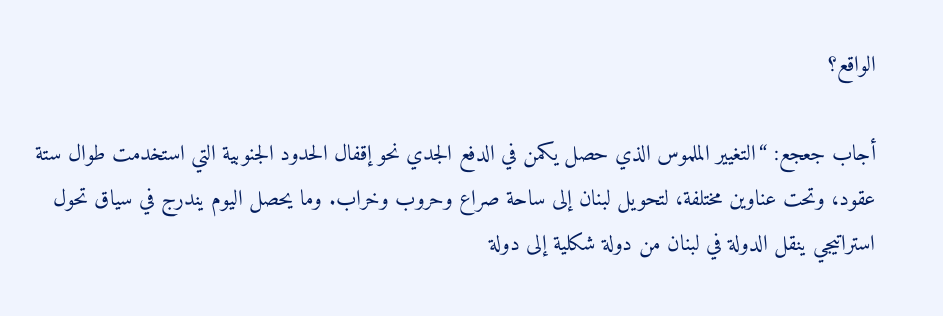الواقع؟

أجاب جعجع: “التغيير الملموس الذي حصل يكمن في الدفع الجدي نحو إقفال الحدود الجنوبية التي استخدمت طوال ستة عقود، وتحت عناوين مختلفة، لتحويل لبنان إلى ساحة صراع وحروب وخراب. وما يحصل اليوم يندرج في سياق تحول استراتيجي ينقل الدولة في لبنان من دولة شكلية إلى دولة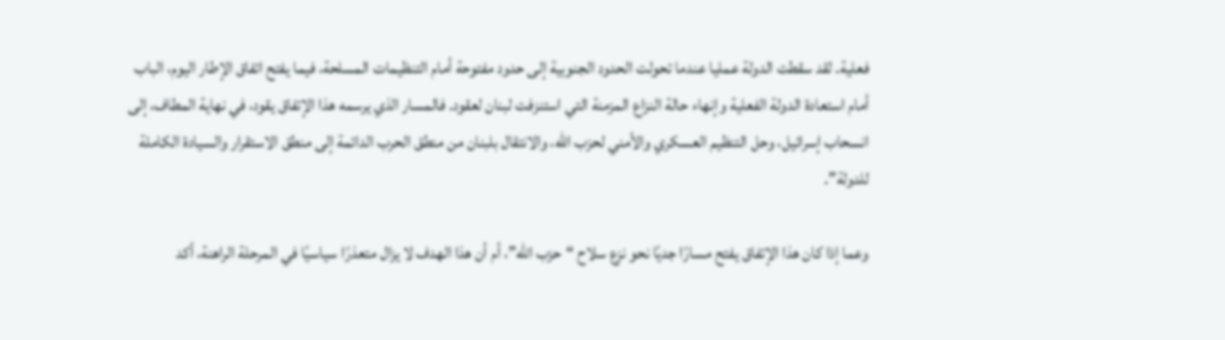فعلية. لقد سقطت الدولة عمليا عندما تحولت الحدود الجنوبية إلى حدود مفتوحة أمام التنظيمات المسلحة، فيما يفتح اتفاق الإطار اليوم، الباب أمام استعادة الدولة الفعلية وإنهاء حالة النزاع المزمنة التي استنزفت لبنان لعقود. فالمسار الذي يرسمه هذا الإتفاق يقود، في نهاية المطاف، إلى انسحاب إسرائيل، وحل التنظيم العسكري والأمني لحزب الله، والانتقال بلبنان من منطق الحرب الدائمة إلى منطق الاستقرار والسيادة الكاملة للدولة”.

وعما إذا كان هذا الإتفاق يفتح مسارًا جديًا نحو نزع سلاح “حزب الله”، أم أن هذا الهدف لا يزال متعذرًا سياسيًا في المرحلة الراهنة، أكد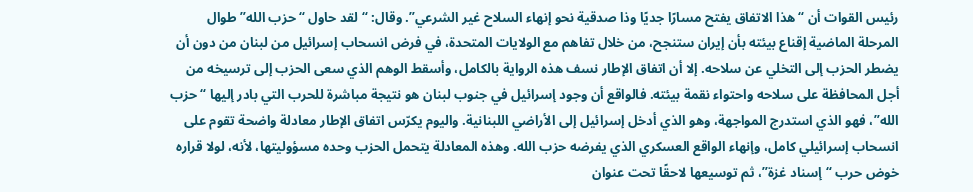رئيس القوات أن “هذا الاتفاق يفتح مسارًا جديًا وذا صدقية نحو إنهاء السلاح غير الشرعي”. وقال: “لقد حاول “حزب الله” طوال المرحلة الماضية إقناع بيئته بأن إيران ستنجح، من خلال تفاهم مع الولايات المتحدة، في فرض انسحاب إسرائيل من لبنان من دون أن يضطر الحزب إلى التخلي عن سلاحه. إلا أن اتفاق الإطار نسف هذه الرواية بالكامل، وأسقط الوهم الذي سعى الحزب إلى ترسيخه من أجل المحافظة على سلاحه واحتواء نقمة بيئته. فالواقع أن وجود إسرائيل في جنوب لبنان هو نتيجة مباشرة للحرب التي بادر إليها “حزب الله”، فهو الذي استدرج المواجهة، وهو الذي أدخل إسرائيل إلى الأراضي اللبنانية. واليوم يكرّس اتفاق الإطار معادلة واضحة تقوم على انسحاب إسرائيلي كامل، وإنهاء الواقع العسكري الذي يفرضه حزب الله. وهذه المعادلة يتحمل الحزب وحده مسؤوليتها، لأنه، لولا قراره خوض حرب “إسناد غزة”، ثم توسيعها لاحقًا تحت عنوان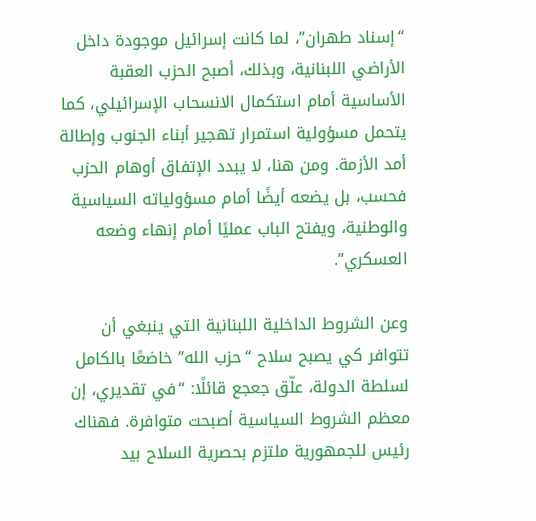“إسناد طهران”، لما كانت إسرائيل موجودة داخل الأراضي اللبنانية، وبذلك، أصبح الحزب العقبة الأساسية أمام استكمال الانسحاب الإسرائيلي، كما يتحمل مسؤولية استمرار تهجير أبناء الجنوب وإطالة أمد الأزمة. ومن هنا، لا يبدد الإتفاق أوهام الحزب فحسب، بل يضعه أيضًا أمام مسؤولياته السياسية والوطنية، ويفتح الباب عمليًا أمام إنهاء وضعه العسكري”.

وعن الشروط الداخلية اللبنانية التي ينبغي أن تتوافر كي يصبح سلاح “حزب الله” خاضعًا بالكامل لسلطة الدولة، علّق جعجع قائلًا: “في تقديري، إن معظم الشروط السياسية أصبحت متوافرة. فهناك رئيس للجمهورية ملتزم بحصرية السلاح بيد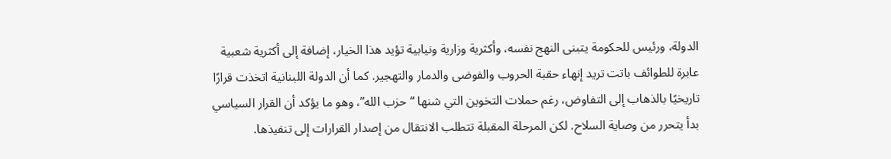الدولة، ورئيس للحكومة يتبنى النهج نفسه، وأكثرية وزارية ونيابية تؤيد هذا الخيار، إضافة إلى أكثرية شعبية عابرة للطوائف باتت تريد إنهاء حقبة الحروب والفوضى والدمار والتهجير. كما أن الدولة اللبنانية اتخذت قرارًا تاريخيًا بالذهاب إلى التفاوض، رغم حملات التخوين التي شنها “حزب الله”، وهو ما يؤكد أن القرار السياسي بدأ يتحرر من وصاية السلاح. لكن المرحلة المقبلة تتطلب الانتقال من إصدار القرارات إلى تنفيذها.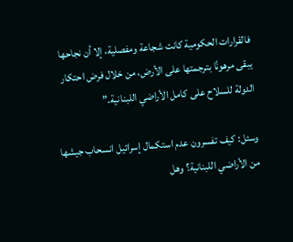فالقرارات الحكومية كانت شجاعة ومفصلية، إلا أن نجاحها يبقى مرهونًا بترجمتها على الأرض، من خلال فرض احتكار الدولة للسلاح على كامل الأراضي اللبنانية.”

وسئل: كيف تفسرون عدم استكمال إسرائيل انسحاب جيشها من الأراضي اللبنانية؟ وهل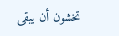تخشون أن يبقى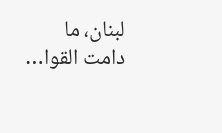لبنان، ما دامت القوا…